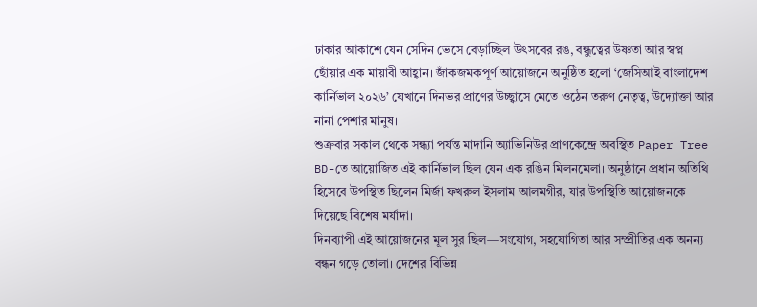ঢাকার আকাশে যেন সেদিন ভেসে বেড়াচ্ছিল উৎসবের রঙ, বন্ধুত্বের উষ্ণতা আর স্বপ্ন ছোঁয়ার এক মায়াবী আহ্বান। জাঁকজমকপূর্ণ আয়োজনে অনুষ্ঠিত হলো ‘জেসিআই বাংলাদেশ কার্নিভাল ২০২৬’ যেখানে দিনভর প্রাণের উচ্ছ্বাসে মেতে ওঠেন তরুণ নেতৃত্ব, উদ্যোক্তা আর নানা পেশার মানুষ।
শুক্রবার সকাল থেকে সন্ধ্যা পর্যন্ত মাদানি অ্যাভিনিউর প্রাণকেন্দ্রে অবস্থিত Paper Tree BD-তে আয়োজিত এই কার্নিভাল ছিল যেন এক রঙিন মিলনমেলা। অনুষ্ঠানে প্রধান অতিথি হিসেবে উপস্থিত ছিলেন মির্জা ফখরুল ইসলাম আলমগীর, যার উপস্থিতি আয়োজনকে দিয়েছে বিশেষ মর্যাদা।
দিনব্যাপী এই আয়োজনের মূল সুর ছিল—সংযোগ, সহযোগিতা আর সম্প্রীতির এক অনন্য বন্ধন গড়ে তোলা। দেশের বিভিন্ন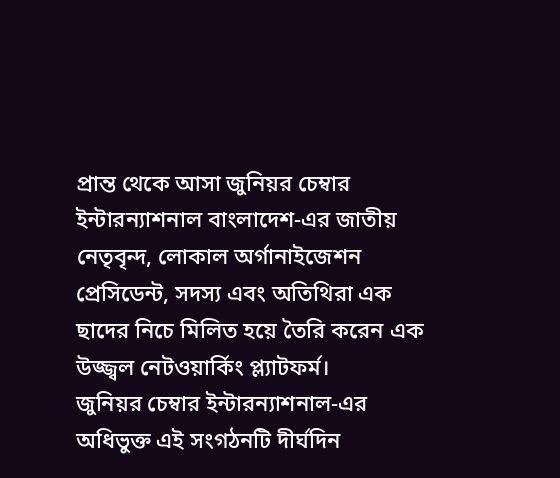প্রান্ত থেকে আসা জুনিয়র চেম্বার ইন্টারন্যাশনাল বাংলাদেশ-এর জাতীয় নেতৃবৃন্দ, লোকাল অর্গানাইজেশন প্রেসিডেন্ট, সদস্য এবং অতিথিরা এক ছাদের নিচে মিলিত হয়ে তৈরি করেন এক উজ্জ্বল নেটওয়ার্কিং প্ল্যাটফর্ম।
জুনিয়র চেম্বার ইন্টারন্যাশনাল-এর অধিভুক্ত এই সংগঠনটি দীর্ঘদিন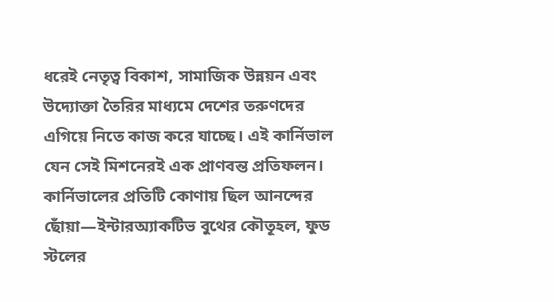ধরেই নেতৃত্ব বিকাশ, সামাজিক উন্নয়ন এবং উদ্যোক্তা তৈরির মাধ্যমে দেশের তরুণদের এগিয়ে নিতে কাজ করে যাচ্ছে। এই কার্নিভাল যেন সেই মিশনেরই এক প্রাণবন্ত প্রতিফলন।
কার্নিভালের প্রতিটি কোণায় ছিল আনন্দের ছোঁয়া—ইন্টারঅ্যাকটিভ বুথের কৌতূহল, ফুড স্টলের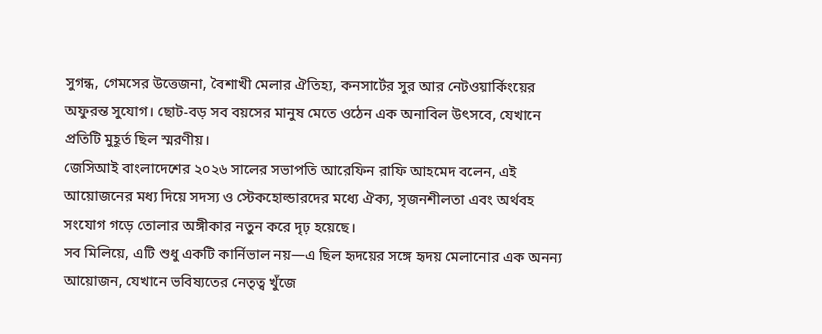সুগন্ধ, গেমসের উত্তেজনা, বৈশাখী মেলার ঐতিহ্য, কনসার্টের সুর আর নেটওয়ার্কিংয়ের অফুরন্ত সুযোগ। ছোট-বড় সব বয়সের মানুষ মেতে ওঠেন এক অনাবিল উৎসবে, যেখানে প্রতিটি মুহূর্ত ছিল স্মরণীয়।
জেসিআই বাংলাদেশের ২০২৬ সালের সভাপতি আরেফিন রাফি আহমেদ বলেন, এই আয়োজনের মধ্য দিয়ে সদস্য ও স্টেকহোল্ডারদের মধ্যে ঐক্য, সৃজনশীলতা এবং অর্থবহ সংযোগ গড়ে তোলার অঙ্গীকার নতুন করে দৃঢ় হয়েছে।
সব মিলিয়ে, এটি শুধু একটি কার্নিভাল নয়—এ ছিল হৃদয়ের সঙ্গে হৃদয় মেলানোর এক অনন্য আয়োজন, যেখানে ভবিষ্যতের নেতৃত্ব খুঁজে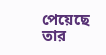পেয়েছে তার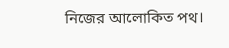নিজের আলোকিত পথ।